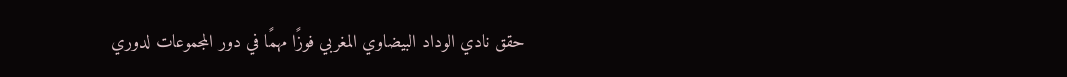حقق نادي الوداد البيضاوي المغربي فوزًا مهمًا في دور المجموعات لدوري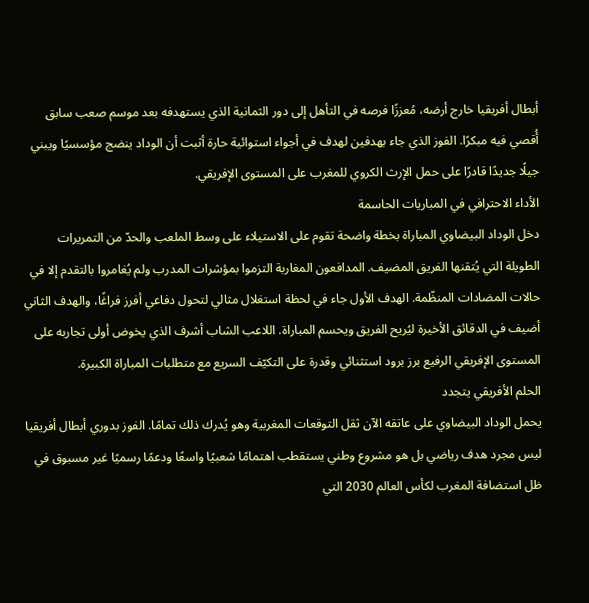أبطال أفريقيا خارج أرضه، مُعززًا فرصه في التأهل إلى دور الثمانية الذي يستهدفه بعد موسم صعب سابق أُقصي فيه مبكرًا. الفوز الذي جاء بهدفين لهدف في أجواء استوائية حارة أثبت أن الوداد ينضج مؤسسيًا ويبني جيلًا جديدًا قادرًا على حمل الإرث الكروي للمغرب على المستوى الإفريقي.
الأداء الاحترافي في المباريات الحاسمة
دخل الوداد البيضاوي المباراة بخطة واضحة تقوم على الاستيلاء على وسط الملعب والحدّ من التمريرات الطويلة التي يُتقنها الفريق المضيف. المدافعون المغاربة التزموا بمؤشرات المدرب ولم يُغامروا بالتقدم إلا في حالات المضادات المنظّمة. الهدف الأول جاء في لحظة استغلال مثالي لتحول دفاعي أفرز فراغًا، والهدف الثاني أضيف في الدقائق الأخيرة ليُريح الفريق ويحسم المباراة. اللاعب الشاب أشرف الذي يخوض أولى تجاربه على المستوى الإفريقي الرفيع برز برود استثنائي وقدرة على التكيّف السريع مع متطلبات المباراة الكبيرة.
الحلم الأفريقي يتجدد
يحمل الوداد البيضاوي على عاتقه الآن ثقل التوقعات المغربية وهو يُدرك ذلك تمامًا. الفوز بدوري أبطال أفريقيا ليس مجرد هدف رياضي بل هو مشروع وطني يستقطب اهتمامًا شعبيًا واسعًا ودعمًا رسميًا غير مسبوق في ظل استضافة المغرب لكأس العالم 2030 التي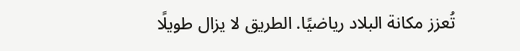تُعزز مكانة البلاد رياضيًا. الطريق لا يزال طويلًا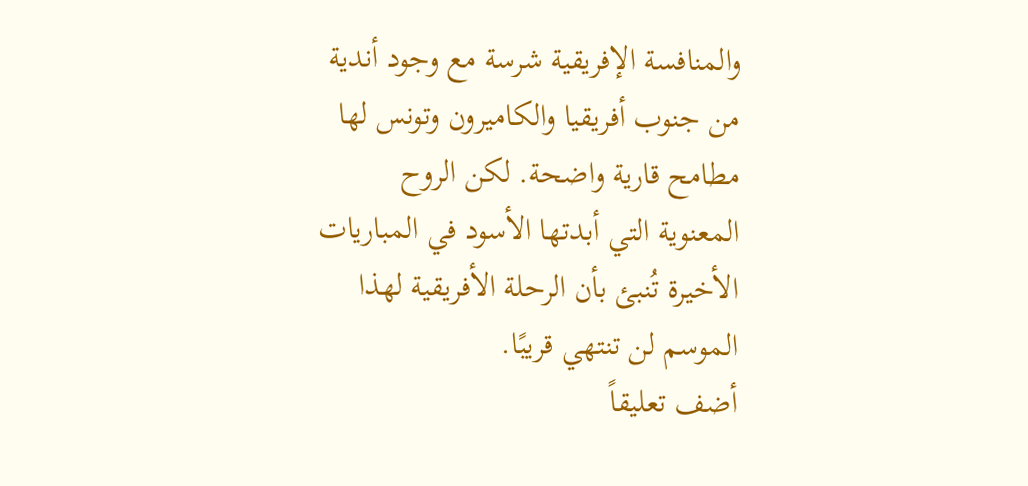والمنافسة الإفريقية شرسة مع وجود أندية من جنوب أفريقيا والكاميرون وتونس لها مطامح قارية واضحة. لكن الروح المعنوية التي أبدتها الأسود في المباريات الأخيرة تُنبئ بأن الرحلة الأفريقية لهذا الموسم لن تنتهي قريبًا.
أضف تعليقاً